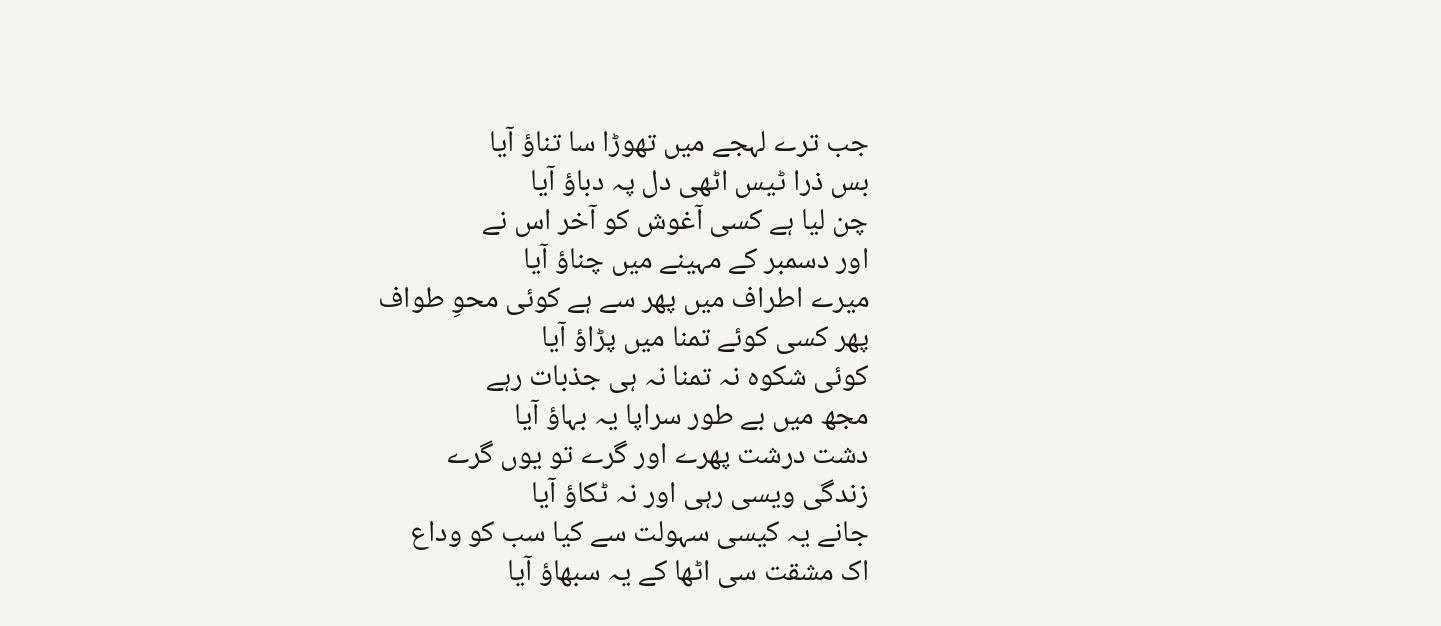جب ترے لہجے میں تھوڑا سا تناؤ آیا
بس ذرا ٹیس اٹھی دل پہ دباؤ آیا
چن لیا ہے کسی آغوش کو آخر اس نے
اور دسمبر کے مہینے میں چناؤ آیا
میرے اطراف میں پھر سے ہے کوئی محوِ طواف
پھر کسی کوئے تمنا میں پڑاؤ آیا
کوئی شکوہ نہ تمنا نہ ہی جذبات رہے
مجھ میں بے طور سراپا یہ بہاؤ آیا
دشت درشت پھرے اور گرے تو یوں گرے
زندگی ویسی رہی اور نہ ٹکاؤ آیا
جانے یہ کیسی سہولت سے کیا سب کو وداع
اک مشقت سی اٹھا کے یہ سبھاؤ آیا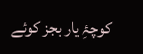کوچۂِ یار بجز کوئے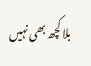بلا کچھ بھی نہیں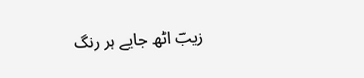زیبؔ اٹھ جایے ہر رنگ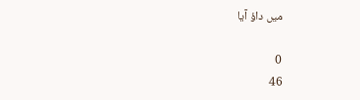میں داؤ آیا

0
46